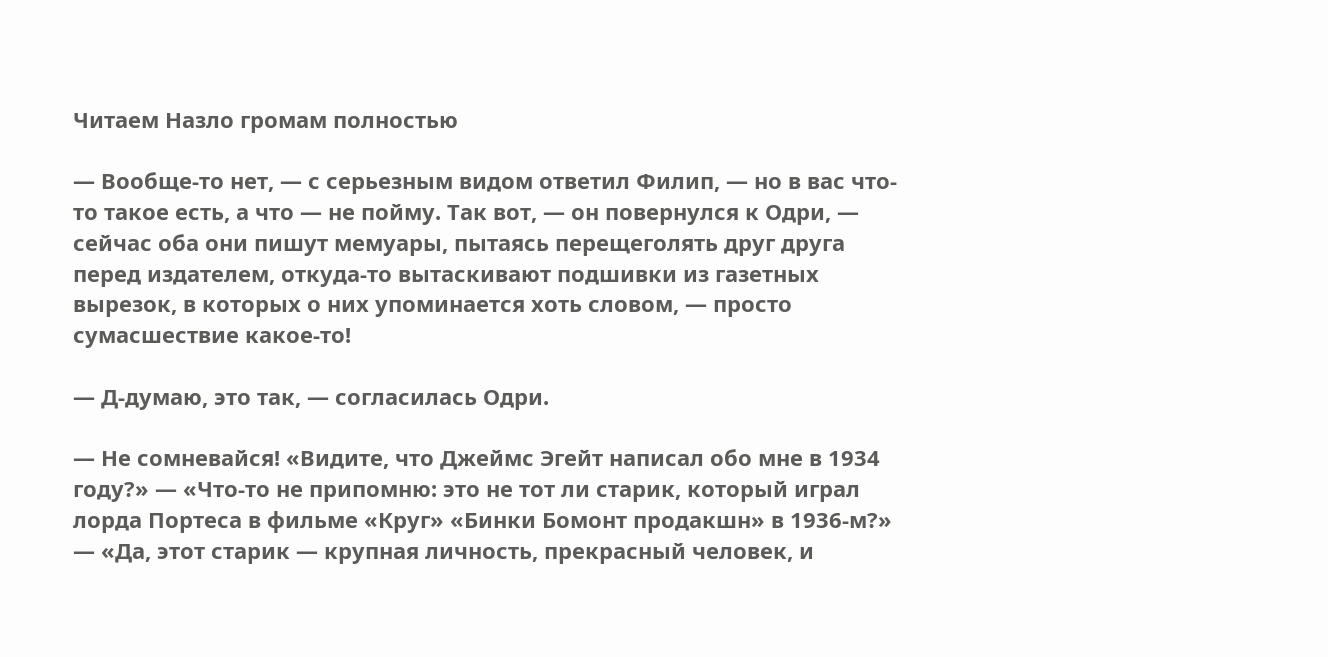Читаем Назло громам полностью

— Вообще-то нет, — с серьезным видом ответил Филип, — но в вас что-то такое есть, а что — не пойму. Так вот, — он повернулся к Одри, — сейчас оба они пишут мемуары, пытаясь перещеголять друг друга перед издателем, откуда-то вытаскивают подшивки из газетных вырезок, в которых о них упоминается хоть словом, — просто сумасшествие какое-то!

— Д-думаю, это так, — согласилась Одри.

— Не сомневайся! «Видите, что Джеймс Эгейт написал обо мне в 1934 году?» — «Что-то не припомню: это не тот ли старик, который играл лорда Портеса в фильме «Круг» «Бинки Бомонт продакшн» в 1936-м?» — «Да, этот старик — крупная личность, прекрасный человек, и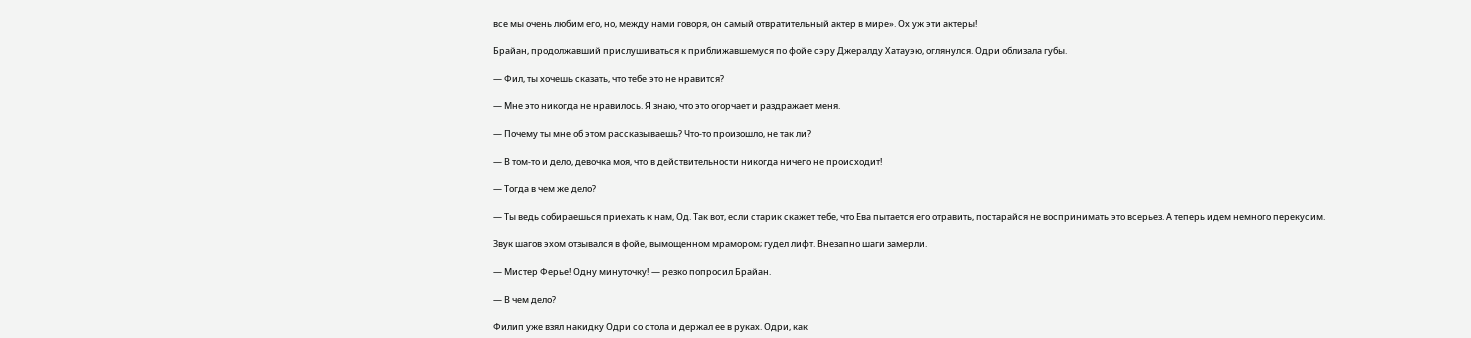все мы очень любим его, но, между нами говоря, он самый отвратительный актер в мире». Ох уж эти актеры!

Брайан, продолжавший прислушиваться к приближавшемуся по фойе сэру Джералду Хатауэю, оглянулся. Одри облизала губы.

— Фил, ты хочешь сказать, что тебе это не нравится?

— Мне это никогда не нравилось. Я знаю, что это огорчает и раздражает меня.

— Почему ты мне об этом рассказываешь? Что-то произошло, не так ли?

— В том-то и дело, девочка моя, что в действительности никогда ничего не происходит!

— Тогда в чем же дело?

— Ты ведь собираешься приехать к нам, Од. Так вот, если старик скажет тебе, что Ева пытается его отравить, постарайся не воспринимать это всерьез. А теперь идем немного перекусим.

Звук шагов эхом отзывался в фойе, вымощенном мрамором; гудел лифт. Внезапно шаги замерли.

— Мистер Ферье! Одну минуточку! — резко попросил Брайан.

— В чем дело?

Филип уже взял накидку Одри со стола и держал ее в руках. Одри, как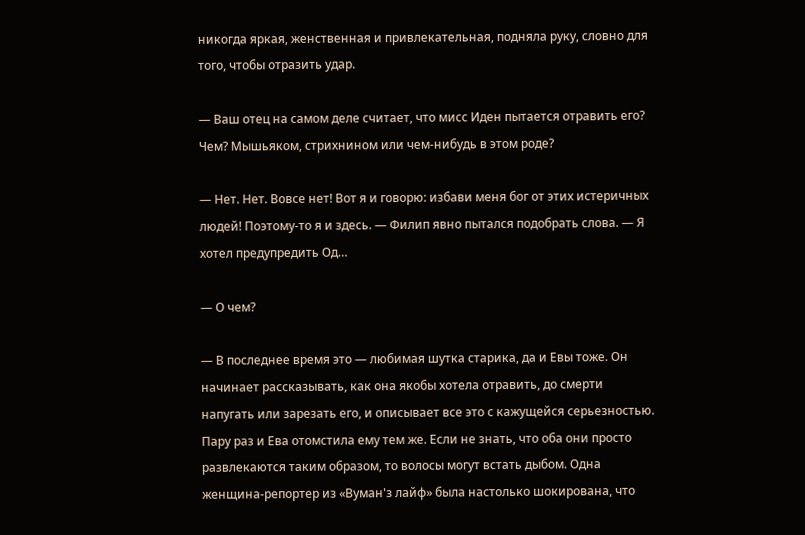никогда яркая, женственная и привлекательная, подняла руку, словно для того, чтобы отразить удар.

— Ваш отец на самом деле считает, что мисс Иден пытается отравить его? Чем? Мышьяком, стрихнином или чем-нибудь в этом роде?

— Нет. Нет. Вовсе нет! Вот я и говорю: избави меня бог от этих истеричных людей! Поэтому-то я и здесь. — Филип явно пытался подобрать слова. — Я хотел предупредить Од…

— О чем?

— В последнее время это — любимая шутка старика, да и Евы тоже. Он начинает рассказывать, как она якобы хотела отравить, до смерти напугать или зарезать его, и описывает все это с кажущейся серьезностью. Пару раз и Ева отомстила ему тем же. Если не знать, что оба они просто развлекаются таким образом, то волосы могут встать дыбом. Одна женщина-репортер из «Вуман'з лайф» была настолько шокирована, что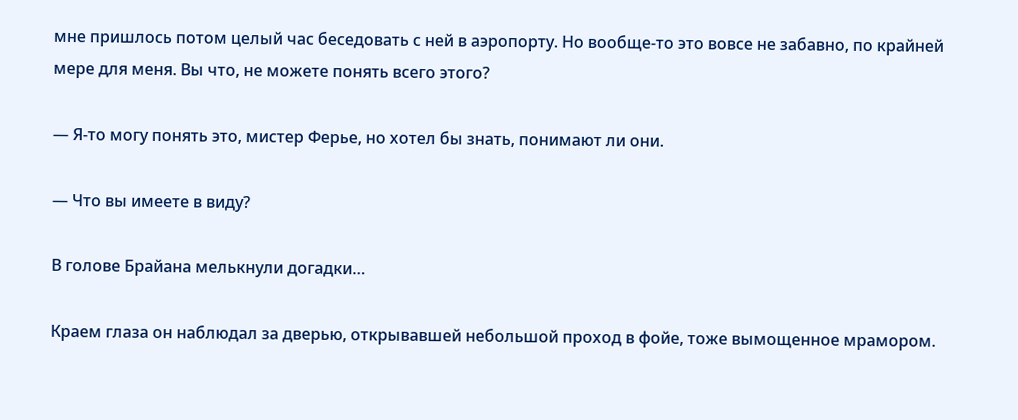мне пришлось потом целый час беседовать с ней в аэропорту. Но вообще-то это вовсе не забавно, по крайней мере для меня. Вы что, не можете понять всего этого?

— Я-то могу понять это, мистер Ферье, но хотел бы знать, понимают ли они.

— Что вы имеете в виду?

В голове Брайана мелькнули догадки…

Краем глаза он наблюдал за дверью, открывавшей небольшой проход в фойе, тоже вымощенное мрамором.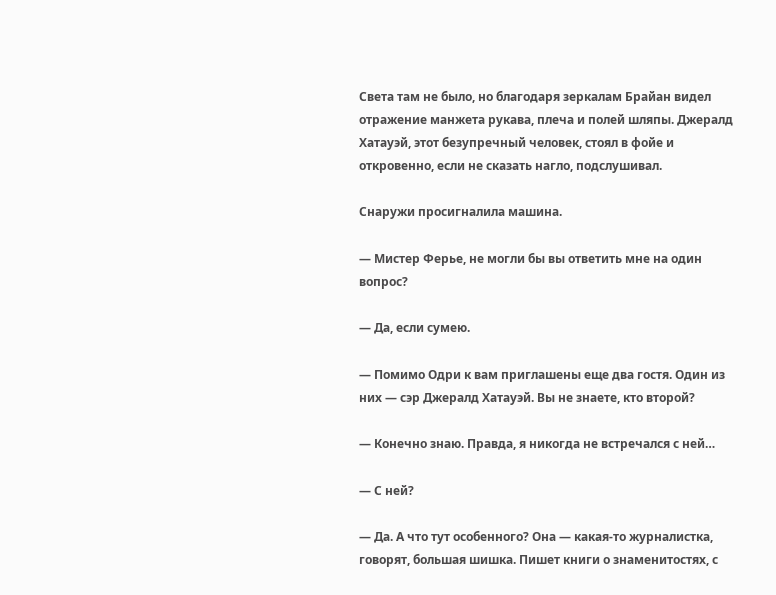Света там не было, но благодаря зеркалам Брайан видел отражение манжета рукава, плеча и полей шляпы. Джералд Хатауэй, этот безупречный человек, стоял в фойе и откровенно, если не сказать нагло, подслушивал.

Снаружи просигналила машина.

— Мистер Ферье, не могли бы вы ответить мне на один вопрос?

— Да, если сумею.

— Помимо Одри к вам приглашены еще два гостя. Один из них — сэр Джералд Хатауэй. Вы не знаете, кто второй?

— Конечно знаю. Правда, я никогда не встречался с ней…

— С ней?

— Да. А что тут особенного? Она — какая-то журналистка, говорят, большая шишка. Пишет книги о знаменитостях, с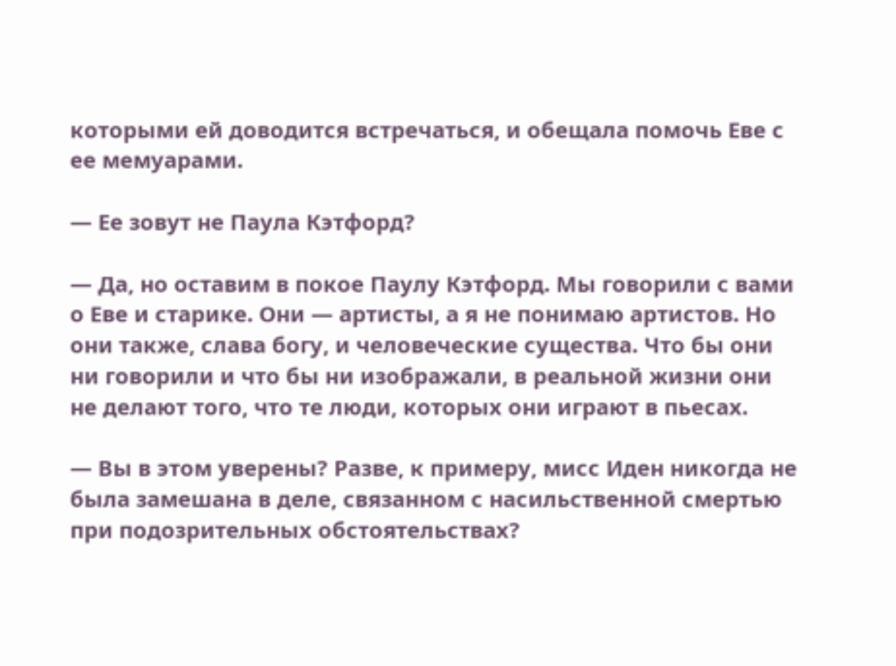которыми ей доводится встречаться, и обещала помочь Еве с ее мемуарами.

— Ее зовут не Паула Кэтфорд?

— Да, но оставим в покое Паулу Кэтфорд. Мы говорили с вами о Еве и старике. Они — артисты, а я не понимаю артистов. Но они также, слава богу, и человеческие существа. Что бы они ни говорили и что бы ни изображали, в реальной жизни они не делают того, что те люди, которых они играют в пьесах.

— Вы в этом уверены? Разве, к примеру, мисс Иден никогда не была замешана в деле, связанном с насильственной смертью при подозрительных обстоятельствах?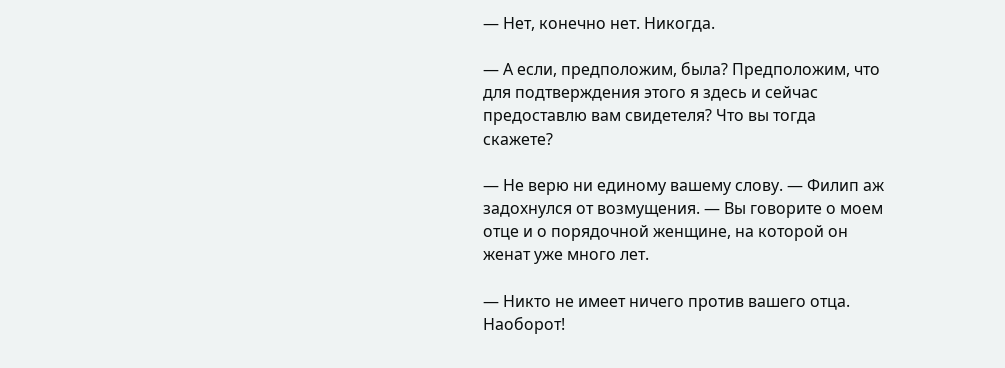— Нет, конечно нет. Никогда.

— А если, предположим, была? Предположим, что для подтверждения этого я здесь и сейчас предоставлю вам свидетеля? Что вы тогда скажете?

— Не верю ни единому вашему слову. — Филип аж задохнулся от возмущения. — Вы говорите о моем отце и о порядочной женщине, на которой он женат уже много лет.

— Никто не имеет ничего против вашего отца. Наоборот!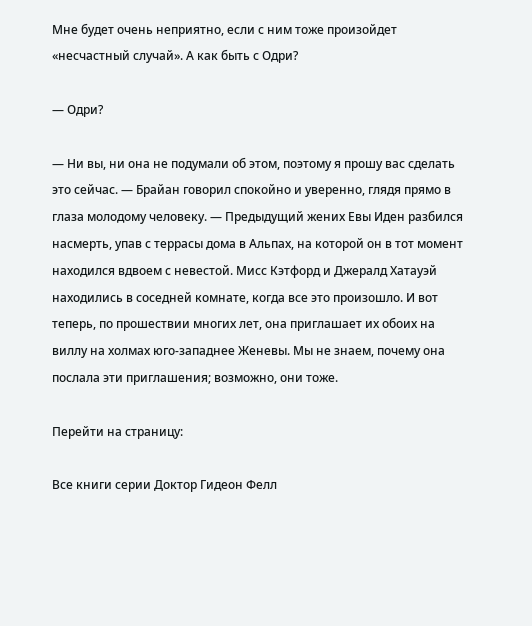Мне будет очень неприятно, если с ним тоже произойдет «несчастный случай». А как быть с Одри?

— Одри?

— Ни вы, ни она не подумали об этом, поэтому я прошу вас сделать это сейчас. — Брайан говорил спокойно и уверенно, глядя прямо в глаза молодому человеку. — Предыдущий жених Евы Иден разбился насмерть, упав с террасы дома в Альпах, на которой он в тот момент находился вдвоем с невестой. Мисс Кэтфорд и Джералд Хатауэй находились в соседней комнате, когда все это произошло. И вот теперь, по прошествии многих лет, она приглашает их обоих на виллу на холмах юго-западнее Женевы. Мы не знаем, почему она послала эти приглашения; возможно, они тоже.

Перейти на страницу:

Все книги серии Доктор Гидеон Фелл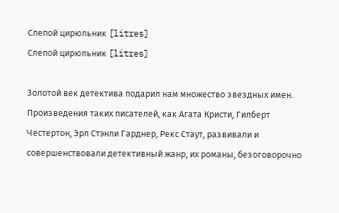Слепой цирюльник [litres]
Слепой цирюльник [litres]

Золотой век детектива подарил нам множество звездных имен. Произведения таких писателей, как Агата Кристи, Гилберт Честертон, Эрл Стэнли Гарднер, Рекс Стаут, развивали и совершенствовали детективный жанр, их романы, безоговорочно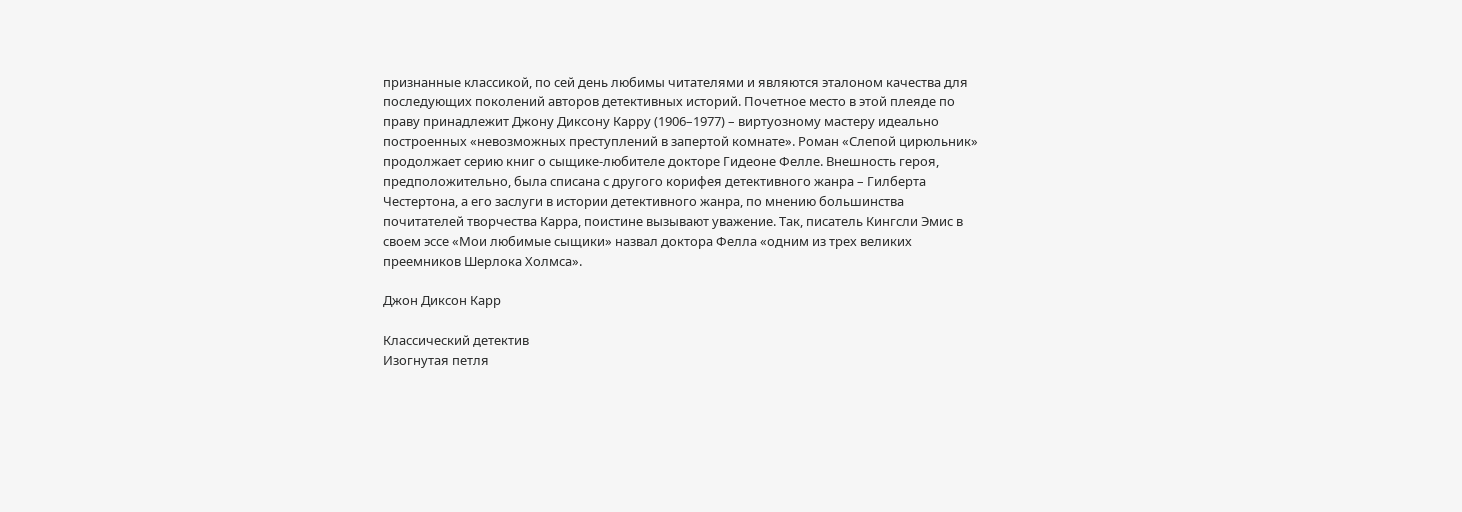признанные классикой, по сей день любимы читателями и являются эталоном качества для последующих поколений авторов детективных историй. Почетное место в этой плеяде по праву принадлежит Джону Диксону Карру (1906–1977) – виртуозному мастеру идеально построенных «невозможных преступлений в запертой комнате». Роман «Слепой цирюльник» продолжает серию книг о сыщике-любителе докторе Гидеоне Фелле. Внешность героя, предположительно, была списана с другого корифея детективного жанра – Гилберта Честертона, а его заслуги в истории детективного жанра, по мнению большинства почитателей творчества Карра, поистине вызывают уважение. Так, писатель Кингсли Эмис в своем эссе «Мои любимые сыщики» назвал доктора Фелла «одним из трех великих преемников Шерлока Холмса».

Джон Диксон Карр

Классический детектив
Изогнутая петля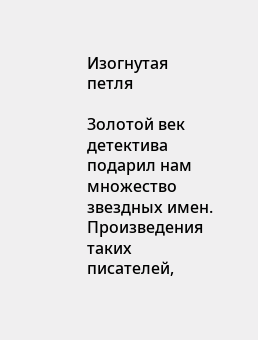Изогнутая петля

Золотой век детектива подарил нам множество звездных имен. Произведения таких писателей,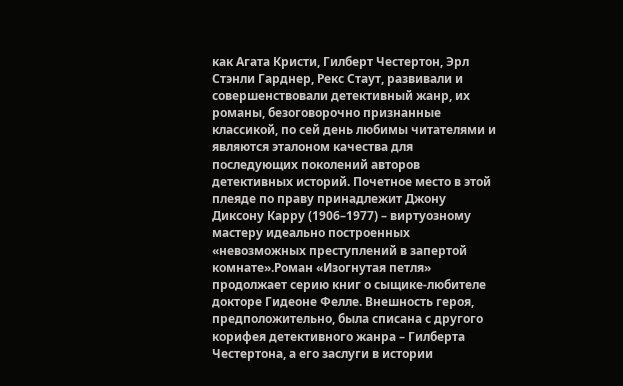как Агата Кристи, Гилберт Честертон, Эрл Стэнли Гарднер, Рекс Стаут, развивали и совершенствовали детективный жанр, их романы, безоговорочно признанные классикой, по сей день любимы читателями и являются эталоном качества для последующих поколений авторов детективных историй. Почетное место в этой плеяде по праву принадлежит Джону Диксону Карру (1906–1977) – виртуозному мастеру идеально построенных «невозможных преступлений в запертой комнате».Роман «Изогнутая петля» продолжает серию книг о сыщике-любителе докторе Гидеоне Фелле. Внешность героя, предположительно, была списана с другого корифея детективного жанра – Гилберта Честертона, а его заслуги в истории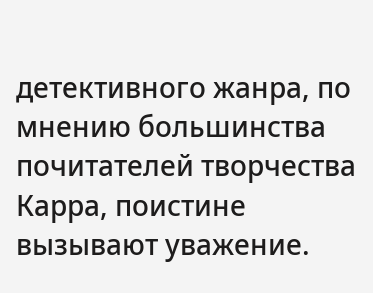детективного жанра, по мнению большинства почитателей творчества Карра, поистине вызывают уважение.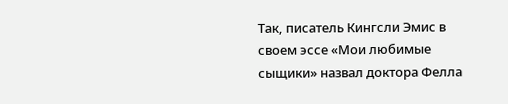Так, писатель Кингсли Эмис в своем эссе «Мои любимые сыщики» назвал доктора Фелла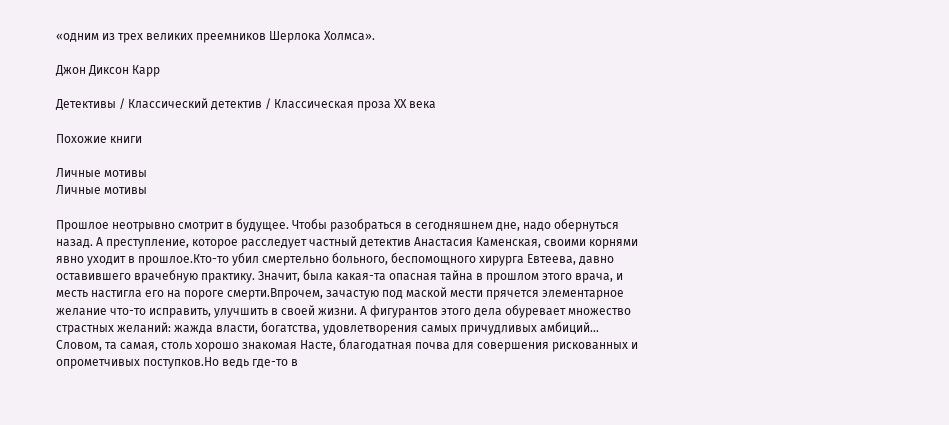«одним из трех великих преемников Шерлока Холмса».

Джон Диксон Карр

Детективы / Классический детектив / Классическая проза ХX века

Похожие книги

Личные мотивы
Личные мотивы

Прошлое неотрывно смотрит в будущее. Чтобы разобраться в сегодняшнем дне, надо обернуться назад. А преступление, которое расследует частный детектив Анастасия Каменская, своими корнями явно уходит в прошлое.Кто-то убил смертельно больного, беспомощного хирурга Евтеева, давно оставившего врачебную практику. Значит, была какая-та опасная тайна в прошлом этого врача, и месть настигла его на пороге смерти.Впрочем, зачастую под маской мести прячется элементарное желание что-то исправить, улучшить в своей жизни. А фигурантов этого дела обуревает множество страстных желаний: жажда власти, богатства, удовлетворения самых причудливых амбиций… Словом, та самая, столь хорошо знакомая Насте, благодатная почва для совершения рискованных и опрометчивых поступков.Но ведь где-то в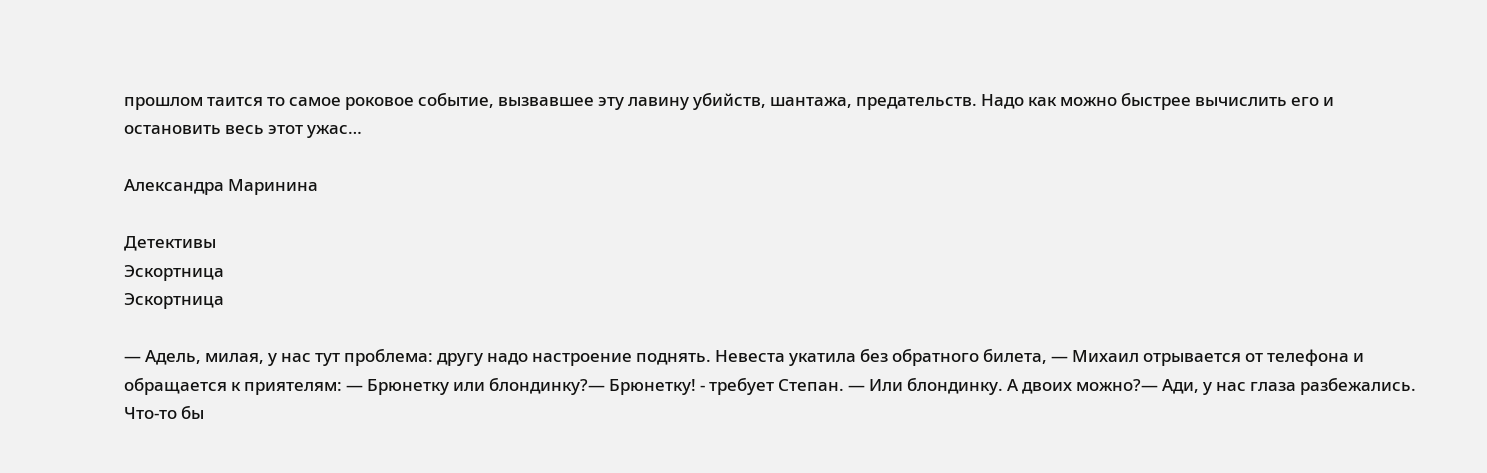прошлом таится то самое роковое событие, вызвавшее эту лавину убийств, шантажа, предательств. Надо как можно быстрее вычислить его и остановить весь этот ужас…

Александра Маринина

Детективы
Эскортница
Эскортница

— Адель, милая, у нас тут проблема: другу надо настроение поднять. Невеста укатила без обратного билета, — Михаил отрывается от телефона и обращается к приятелям: — Брюнетку или блондинку?— Брюнетку! - требует Степан. — Или блондинку. А двоих можно?— Ади, у нас глаза разбежались. Что-то бы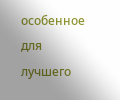особенное для лучшего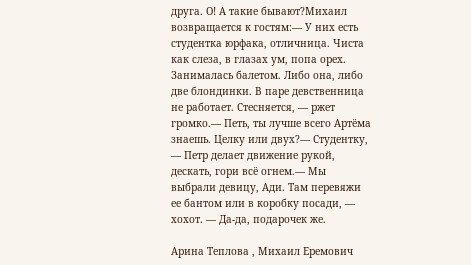друга. О! А такие бывают?Михаил возвращается к гостям:— У них есть студентка юрфака, отличница. Чиста как слеза, в глазах ум, попа орех. Занималась балетом. Либо она, либо две блондинки. В паре девственница не работает. Стесняется, — ржет громко.— Петь, ты лучше всего Артёма знаешь. Целку или двух?— Студентку, — Петр делает движение рукой, дескать, гори всё огнем.— Мы выбрали девицу, Ади. Там перевяжи ее бантом или в коробку посади, — хохот. — Да-да, подарочек же.

Арина Теплова , Михаил Еремович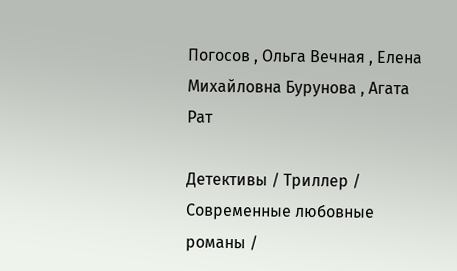Погосов , Ольга Вечная , Елена Михайловна Бурунова , Агата Рат

Детективы / Триллер / Современные любовные романы /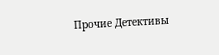Прочие Детективы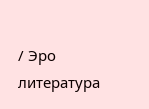/ Эро литература